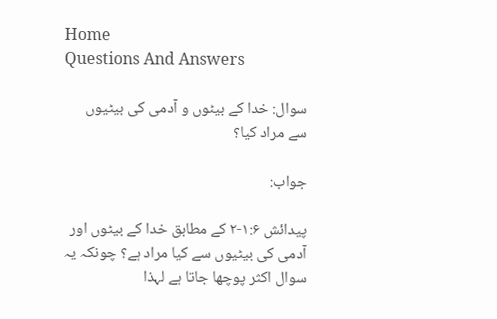Home
Questions And Answers

سوال: خدا کے بیٹوں و آدمی کی بیٹیوں سے مراد کیا؟

جواب:

پیدائش ۱:۶-۲ کے مطابق خدا کے بیٹوں اور آدمی کی بیٹیوں سے کیا مراد ہے؟ چونکہ یہ سوال اکثر پوچھا جاتا ہے لہذا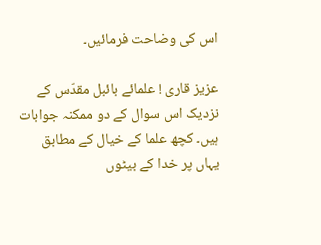اس کی وضاحت فرمائیں۔

عزیز قاری ! علمائے بائبل مقدّس کے نزدیک اس سوال کے دو ممکنہ جوابات ہیں۔ کچھ علما کے خیال کے مطابق یہاں پر خدا کے بیٹوں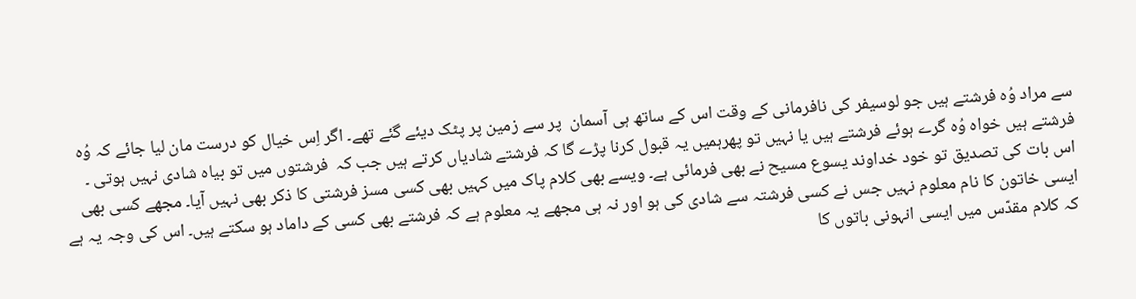سے مراد وُہ فرشتے ہیں جو لوسیفر کی نافرمانی کے وقت اس کے ساتھ ہی آسمان  پر سے زمین پر پٹک دیئے گئے تھے۔ اگر اِس خیال کو درست مان لیا جائے کہ وُہ فرشتے ہیں خواہ وُہ گرے ہوئے فرشتے ہیں یا نہیں تو پھرہمیں یہ قبول کرنا پڑے گا کہ فرشتے شادیاں کرتے ہیں جب کہ  فرشتوں میں تو بیاہ شادی نہیں ہوتی ۔ اس بات کی تصدیق تو خود خداوند یسوع مسیح نے بھی فرمائی ہے۔ ویسے بھی کلام پاک میں کہیں بھی کسی مسز فرشتی کا ذکر بھی نہیں آیا۔ مجھے کسی بھی ایسی خاتون کا نام معلوم نہیں جس نے کسی فرشتہ سے شادی کی ہو اور نہ ہی مجھے یہ معلوم ہے کہ فرشتے بھی کسی کے داماد ہو سکتے ہیں۔ اس کی وجہ یہ ہے کہ کلام مقدّس میں ایسی انہونی باتوں کا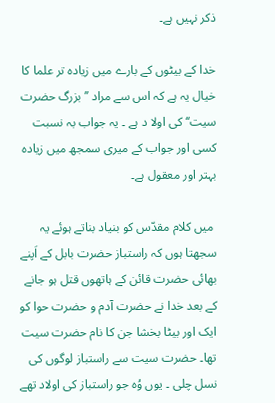ذکر نہیں ہے۔

خدا کے بیٹوں کے بارے میں زیادہ تر علما کا خیال یہ ہے کہ اس سے مراد ’’بزرگ حضرت سیت‘‘ کی اولا د ہے ۔ یہ جواب بہ نسبت کسی اور جواب کے میری سمجھ میں زیادہ بہتر اور معقول ہے۔

 میں کلام مقدّس کو بنیاد بناتے ہوئے یہ سجھتا ہوں کہ راستباز حضرت بابل کے اَپنے بھائی حضرت قائن کے ہاتھوں قتل ہو جانے کے بعد خدا نے حضرت آدم و حضرت حوا کو ایک اور بیٹا بخشا جن کا نام حضرت سیت تھا۔ حضرت سیت سے راستباز لوگوں کی نسل چلی ۔ یوں وُہ جو راستباز کی اولاد تھے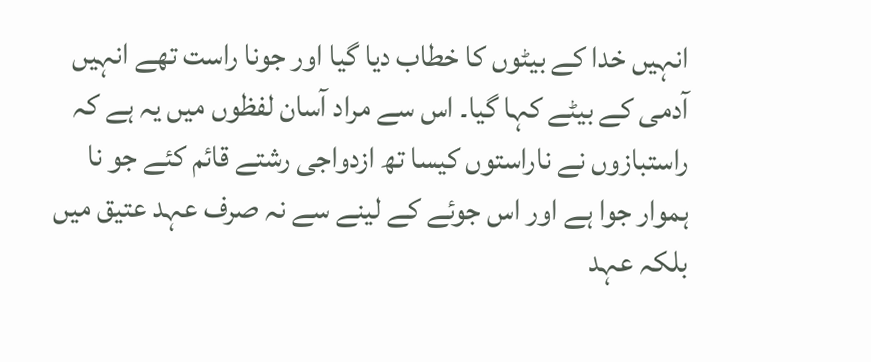انہیں خدا کے بیٹوں کا خطاب دیا گیا اور جونا راست تھے انہیں آدمی کے بیٹے کہا گیا۔ اس سے مراد آسان لفظوں میں یہ ہے کہ راستبازوں نے ناراستوں کیسا تھ ازدواجی رشتے قائم کئے جو نا ہموار جوا ہے اور اس جوئے کے لینے سے نہ صرف عہد عتیق میں بلکہ عہد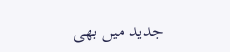جدید میں بھی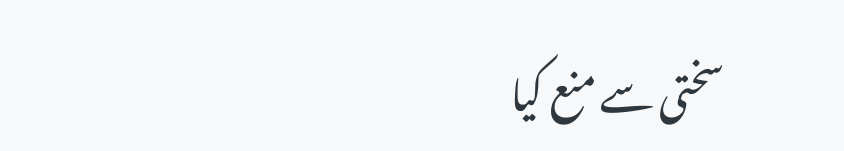سختی سے منع کیا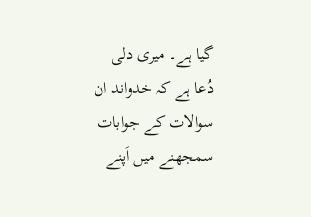گیا ہے۔ میری دلی دُعا ہے کہ خدواند ان سوالات کے جوابات سمجھنے میں اَپنے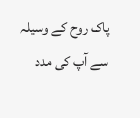پاک روح کے وسیلہ سے آپ کی مدد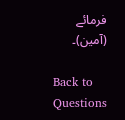فرمائے (آمین)۔

Back to Questions